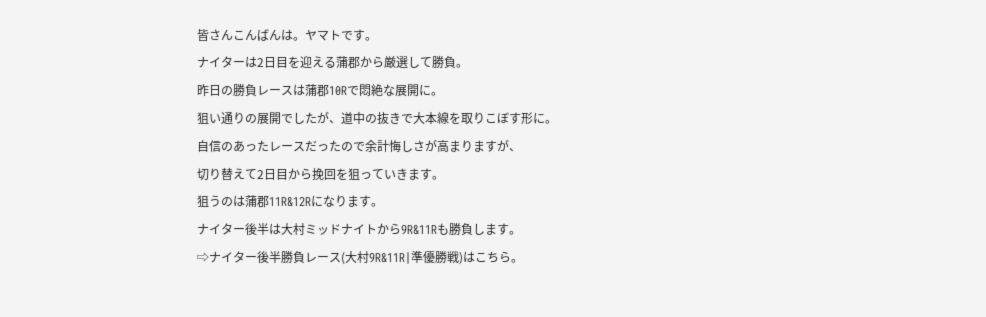皆さんこんばんは。ヤマトです。
ナイターは2日目を迎える蒲郡から厳選して勝負。
昨日の勝負レースは蒲郡10Rで悶絶な展開に。
狙い通りの展開でしたが、道中の抜きで大本線を取りこぼす形に。
自信のあったレースだったので余計悔しさが高まりますが、
切り替えて2日目から挽回を狙っていきます。
狙うのは蒲郡11R&12Rになります。
ナイター後半は大村ミッドナイトから9R&11Rも勝負します。
⇨ナイター後半勝負レース(大村9R&11R|準優勝戦)はこちら。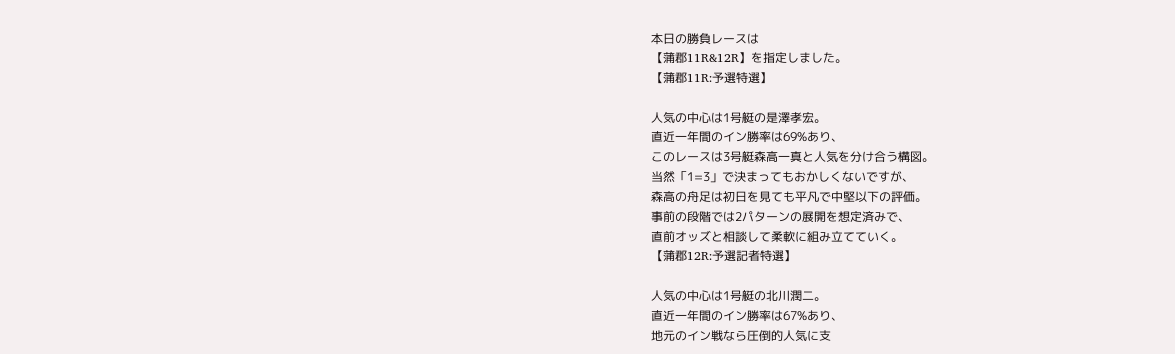本日の勝負レースは
【蒲郡11R&12R】を指定しました。
【蒲郡11R:予選特選】

人気の中心は1号艇の是澤孝宏。
直近一年間のイン勝率は69%あり、
このレースは3号艇森高一真と人気を分け合う構図。
当然「1=3」で決まってもおかしくないですが、
森高の舟足は初日を見ても平凡で中堅以下の評価。
事前の段階では2パターンの展開を想定済みで、
直前オッズと相談して柔軟に組み立てていく。
【蒲郡12R:予選記者特選】

人気の中心は1号艇の北川潤二。
直近一年間のイン勝率は67%あり、
地元のイン戦なら圧倒的人気に支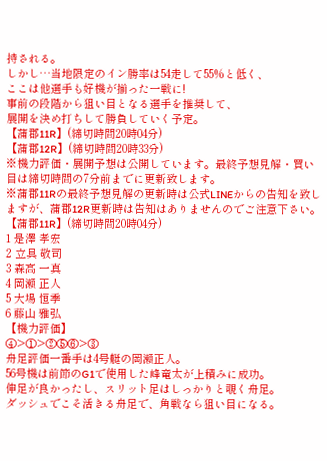持される。
しかし…当地限定のイン勝率は54走して55%と低く、
ここは他選手も好機が揃った一戦に!
事前の段階から狙い目となる選手を推奨して、
展開を決め打ちして勝負していく予定。
【蒲郡11R】(締切時間20時04分)
【蒲郡12R】(締切時間20時33分)
※機力評価・展開予想は公開しています。最終予想見解・買い目は締切時間の7分前までに更新致します。
※蒲郡11Rの最終予想見解の更新時は公式LINEからの告知を致しますが、蒲郡12R更新時は告知はありませんのでご注意下さい。
【蒲郡11R】(締切時間20時04分)
1 是澤 孝宏
2 立具 敬司
3 森高 一真
4 岡瀬 正人
5 大場 恒季
6 藤山 雅弘
【機力評価】
④>①>②⑤⑥>③
舟足評価一番手は4号艇の岡瀬正人。
56号機は前節のG1で使用した峰竜太が上積みに成功。
伸足が良かったし、スリット足はしっかりと覗く舟足。
ダッシュでこそ活きる舟足で、角戦なら狙い目になる。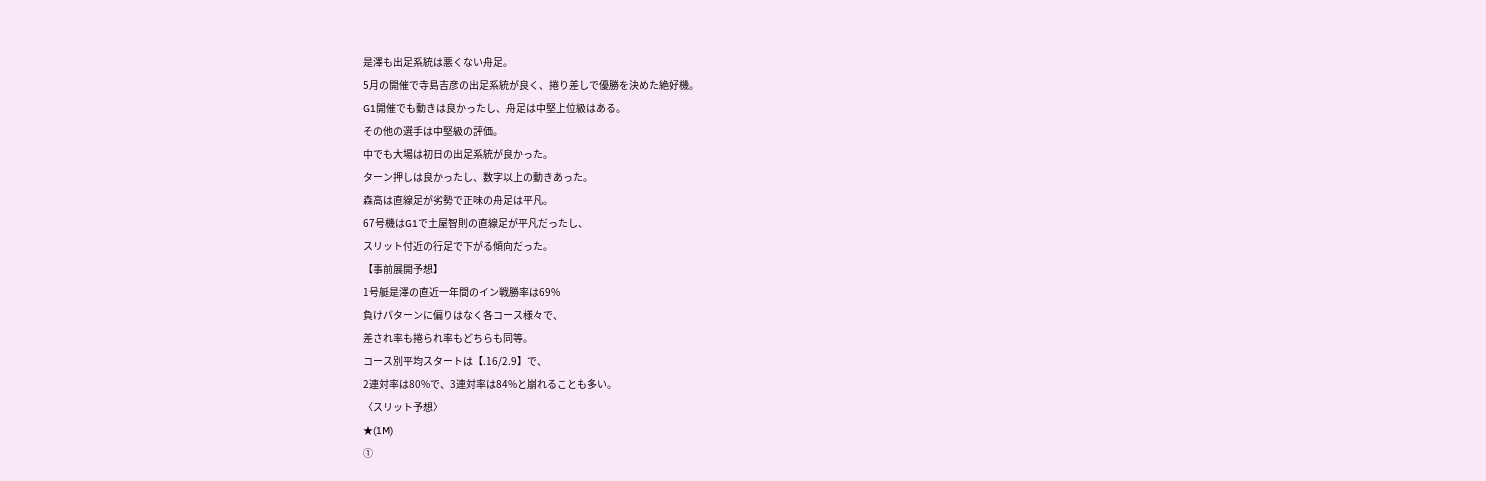是澤も出足系統は悪くない舟足。
5月の開催で寺島吉彦の出足系統が良く、捲り差しで優勝を決めた絶好機。
G1開催でも動きは良かったし、舟足は中堅上位級はある。
その他の選手は中堅級の評価。
中でも大場は初日の出足系統が良かった。
ターン押しは良かったし、数字以上の動きあった。
森高は直線足が劣勢で正味の舟足は平凡。
67号機はG1で土屋智則の直線足が平凡だったし、
スリット付近の行足で下がる傾向だった。
【事前展開予想】
1号艇是澤の直近一年間のイン戦勝率は69%
負けパターンに偏りはなく各コース様々で、
差され率も捲られ率もどちらも同等。
コース別平均スタートは【.16/2.9】で、
2連対率は80%で、3連対率は84%と崩れることも多い。
〈スリット予想〉
★(1M)
①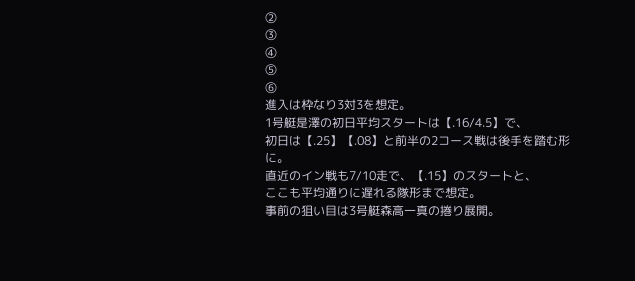②
③
④
⑤
⑥
進入は枠なり3対3を想定。
1号艇是澤の初日平均スタートは【.16/4.5】で、
初日は【.25】【.08】と前半の2コース戦は後手を踏む形に。
直近のイン戦も7/10走で、【.15】のスタートと、
ここも平均通りに遅れる隊形まで想定。
事前の狙い目は3号艇森高一真の捲り展開。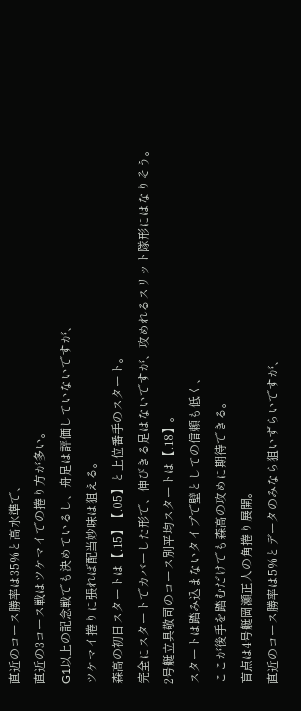直近のコース勝率は35%と高水準で、
直近の3コース戦はツケマイでの捲り方が多い。
G1以上の記念戦でも決めているし、舟足は評価していないですが、
ツケマイ捲りに張れば配当妙味は狙える。
森高の初日スタートは【.15】【.05】と上位番手のスタート。
完全にスタートでカバーした形で、伸びきる足はないですが、攻めれるスリット隊形にはなりそう。
2号艇立具敬司のコース別平均スタートは【.18】。
スタートは踏み込まないタイプで壁としての信頼も低く、
ここが後手を踏むだけでも森高の攻めに期待できる。
盲点は4号艇岡瀬正人の角捲り展開。
直近のコース勝率は5%とデータのみなら狙いずらいですが、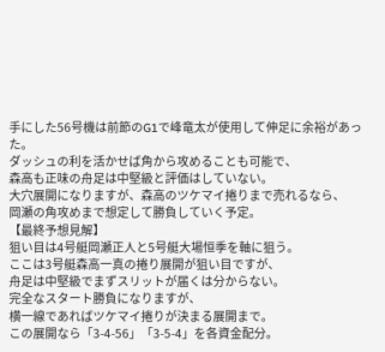手にした56号機は前節のG1で峰竜太が使用して伸足に余裕があった。
ダッシュの利を活かせば角から攻めることも可能で、
森高も正味の舟足は中堅級と評価はしていない。
大穴展開になりますが、森高のツケマイ捲りまで売れるなら、
岡瀬の角攻めまで想定して勝負していく予定。
【最終予想見解】
狙い目は4号艇岡瀬正人と5号艇大場恒季を軸に狙う。
ここは3号艇森高一真の捲り展開が狙い目ですが、
舟足は中堅級でまずスリットが届くは分からない。
完全なスタート勝負になりますが、
横一線であればツケマイ捲りが決まる展開まで。
この展開なら「3-4-56」「3-5-4」を各資金配分。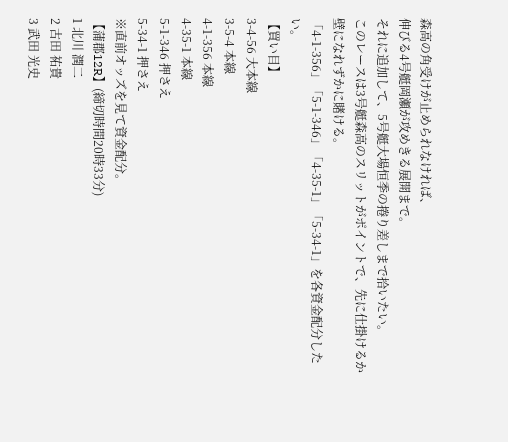森高の角受けが止められなければ、
伸びる4号艇岡瀬が攻めきる展開まで。
それに追加して、5号艇大場恒季の捲り差しまで拾いたい。
このレースは3号艇森高のスリットがポイントで、先に仕掛けるか壁になれずかに賭ける。
「4-1-356」「5-1-346」「4-35-1」「5-34-1」を各資金配分したい。
【買い目】
3-4-56 大本線
3-5-4 本線
4-1-356 本線
4-35-1 本線
5-1-346 押さえ
5-34-1 押さえ
※直前オッズを見て資金配分。
【蒲郡12R】(締切時間20時33分)
1 北川 潤二
2 古田 祐貴
3 武田 光史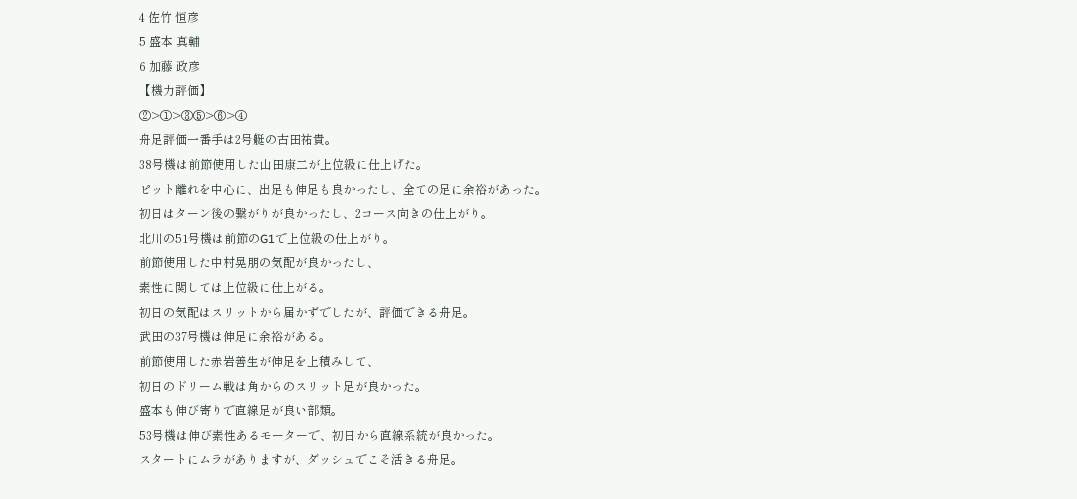4 佐竹 恒彦
5 盛本 真輔
6 加藤 政彦
【機力評価】
②>①>③⑤>⑥>④
舟足評価一番手は2号艇の古田祐貴。
38号機は前節使用した山田康二が上位級に仕上げた。
ピット離れを中心に、出足も伸足も良かったし、全ての足に余裕があった。
初日はターン後の繋がりが良かったし、2コース向きの仕上がり。
北川の51号機は前節のG1で上位級の仕上がり。
前節使用した中村晃朋の気配が良かったし、
素性に関しては上位級に仕上がる。
初日の気配はスリットから届かずでしたが、評価できる舟足。
武田の37号機は伸足に余裕がある。
前節使用した赤岩善生が伸足を上積みして、
初日のドリーム戦は角からのスリット足が良かった。
盛本も伸び寄りで直線足が良い部類。
53号機は伸び素性あるモーターで、初日から直線系統が良かった。
スタートにムラがありますが、ダッシュでこそ活きる舟足。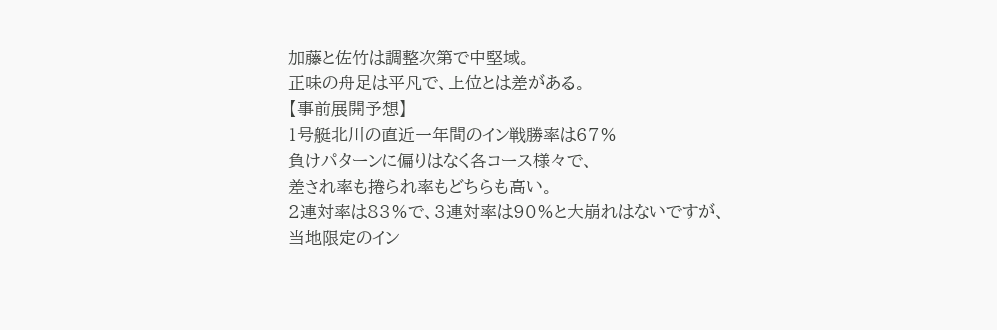加藤と佐竹は調整次第で中堅域。
正味の舟足は平凡で、上位とは差がある。
【事前展開予想】
1号艇北川の直近一年間のイン戦勝率は67%
負けパターンに偏りはなく各コース様々で、
差され率も捲られ率もどちらも高い。
2連対率は83%で、3連対率は90%と大崩れはないですが、
当地限定のイン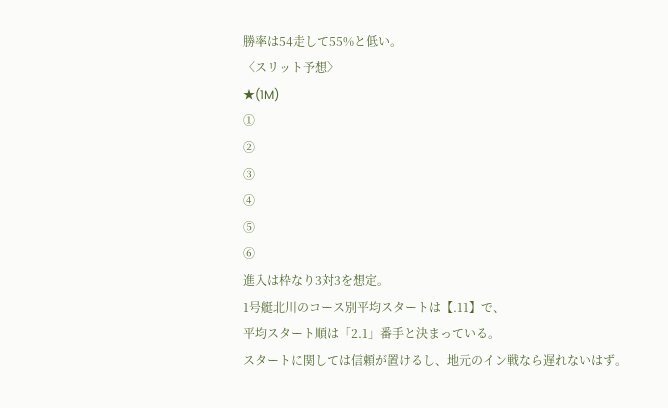勝率は54走して55%と低い。
〈スリット予想〉
★(1M)
①
②
③
④
⑤
⑥
進入は枠なり3対3を想定。
1号艇北川のコース別平均スタートは【.11】で、
平均スタート順は「2.1」番手と決まっている。
スタートに関しては信頼が置けるし、地元のイン戦なら遅れないはず。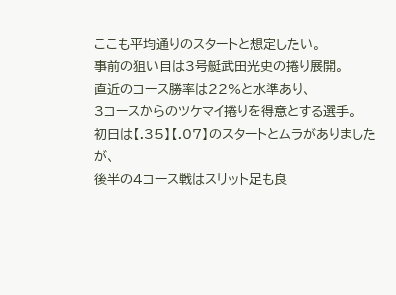ここも平均通りのスタートと想定したい。
事前の狙い目は3号艇武田光史の捲り展開。
直近のコース勝率は22%と水準あり、
3コースからのツケマイ捲りを得意とする選手。
初日は【.35】【.07】のスタートとムラがありましたが、
後半の4コース戦はスリット足も良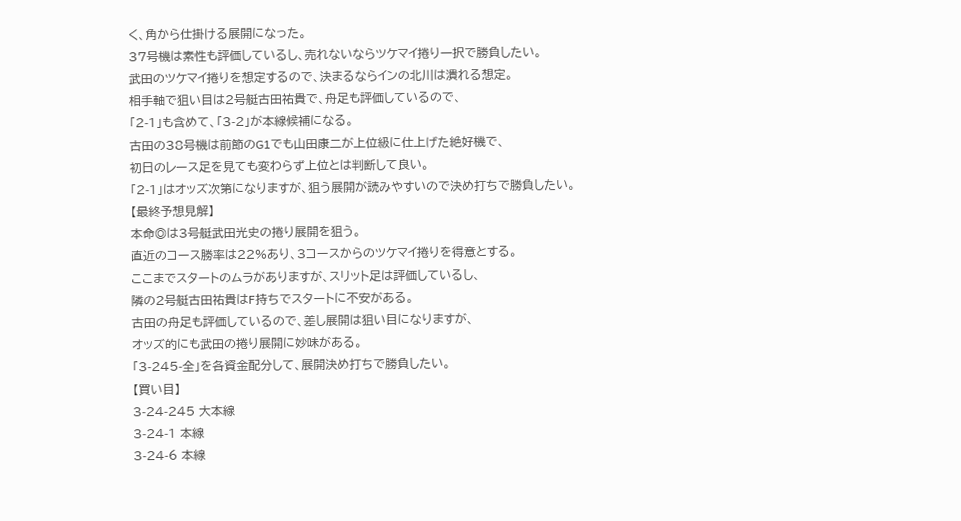く、角から仕掛ける展開になった。
37号機は素性も評価しているし、売れないならツケマイ捲り一択で勝負したい。
武田のツケマイ捲りを想定するので、決まるならインの北川は潰れる想定。
相手軸で狙い目は2号艇古田祐貴で、舟足も評価しているので、
「2-1」も含めて、「3-2」が本線候補になる。
古田の38号機は前節のG1でも山田康二が上位級に仕上げた絶好機で、
初日のレース足を見ても変わらず上位とは判断して良い。
「2-1」はオッズ次第になりますが、狙う展開が読みやすいので決め打ちで勝負したい。
【最終予想見解】
本命◎は3号艇武田光史の捲り展開を狙う。
直近のコース勝率は22%あり、3コースからのツケマイ捲りを得意とする。
ここまでスタートのムラがありますが、スリット足は評価しているし、
隣の2号艇古田祐貴はF持ちでスタートに不安がある。
古田の舟足も評価しているので、差し展開は狙い目になりますが、
オッズ的にも武田の捲り展開に妙味がある。
「3-245-全」を各資金配分して、展開決め打ちで勝負したい。
【買い目】
3-24-245 大本線
3-24-1 本線
3-24-6 本線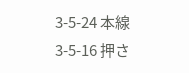3-5-24 本線
3-5-16 押さ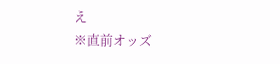え
※直前オッズ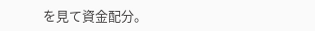を見て資金配分。